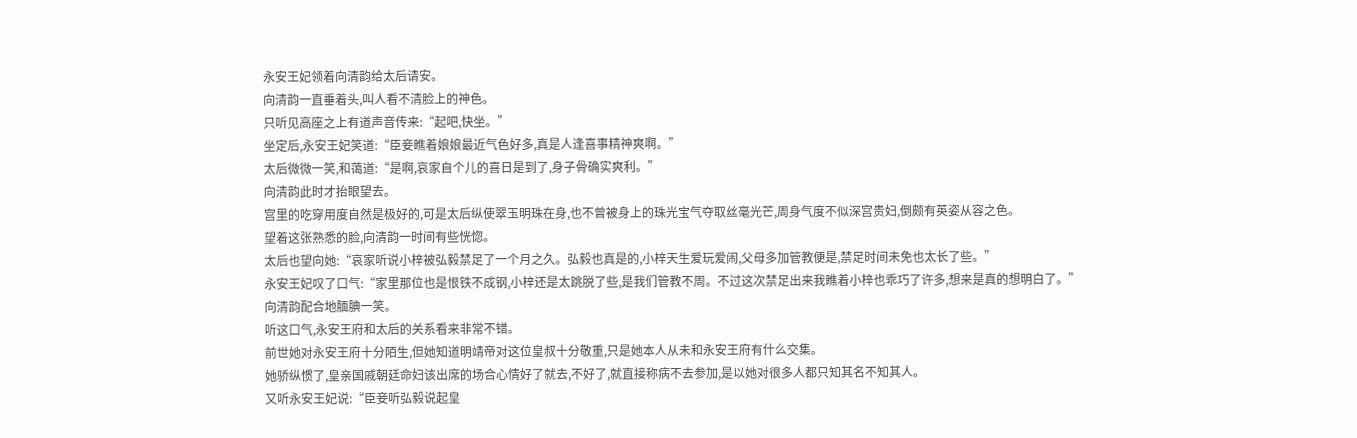永安王妃领着向清韵给太后请安。
向清韵一直垂着头,叫人看不清脸上的神色。
只听见高座之上有道声音传来:“起吧,快坐。”
坐定后,永安王妃笑道:“臣妾瞧着娘娘最近气色好多,真是人逢喜事精神爽啊。”
太后微微一笑,和蔼道:“是啊,哀家自个儿的喜日是到了,身子骨确实爽利。”
向清韵此时才抬眼望去。
宫里的吃穿用度自然是极好的,可是太后纵使翠玉明珠在身,也不曾被身上的珠光宝气夺取丝毫光芒,周身气度不似深宫贵妇,倒颇有英姿从容之色。
望着这张熟悉的脸,向清韵一时间有些恍惚。
太后也望向她:“哀家听说小梓被弘毅禁足了一个月之久。弘毅也真是的,小梓天生爱玩爱闹,父母多加管教便是,禁足时间未免也太长了些。”
永安王妃叹了口气:“家里那位也是恨铁不成钢,小梓还是太跳脱了些,是我们管教不周。不过这次禁足出来我瞧着小梓也乖巧了许多,想来是真的想明白了。”
向清韵配合地腼腆一笑。
听这口气,永安王府和太后的关系看来非常不错。
前世她对永安王府十分陌生,但她知道明靖帝对这位皇叔十分敬重,只是她本人从未和永安王府有什么交集。
她骄纵惯了,皇亲国戚朝廷命妇该出席的场合心情好了就去,不好了,就直接称病不去参加,是以她对很多人都只知其名不知其人。
又听永安王妃说:“臣妾听弘毅说起皇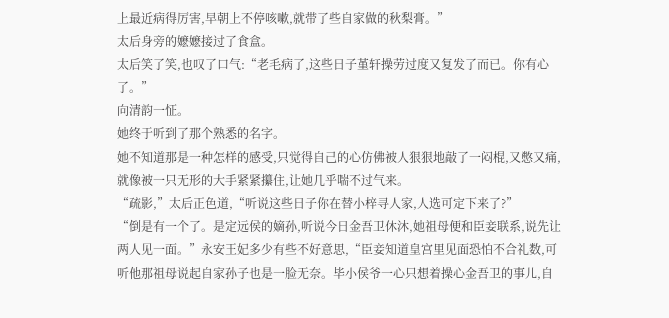上最近病得厉害,早朝上不停咳嗽,就带了些自家做的秋梨膏。”
太后身旁的嬷嬷接过了食盒。
太后笑了笑,也叹了口气:“老毛病了,这些日子堇轩操劳过度又复发了而已。你有心了。”
向清韵一怔。
她终于听到了那个熟悉的名字。
她不知道那是一种怎样的感受,只觉得自己的心仿佛被人狠狠地敲了一闷棍,又憋又痛,就像被一只无形的大手紧紧攥住,让她几乎喘不过气来。
“疏影,”太后正色道,“听说这些日子你在替小梓寻人家,人选可定下来了?”
“倒是有一个了。是定远侯的嫡孙,听说今日金吾卫休沐,她祖母便和臣妾联系,说先让两人见一面。”永安王妃多少有些不好意思,“臣妾知道皇宫里见面恐怕不合礼数,可听他那祖母说起自家孙子也是一脸无奈。毕小侯爷一心只想着操心金吾卫的事儿,自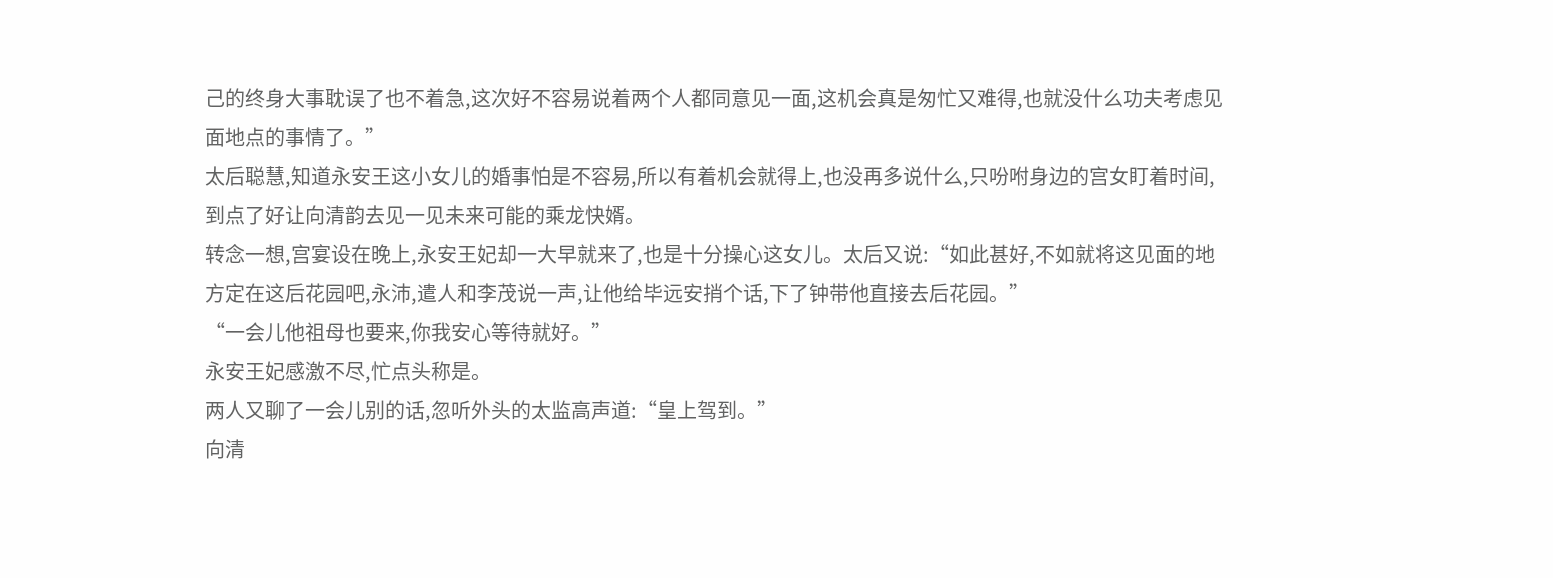己的终身大事耽误了也不着急,这次好不容易说着两个人都同意见一面,这机会真是匆忙又难得,也就没什么功夫考虑见面地点的事情了。”
太后聪慧,知道永安王这小女儿的婚事怕是不容易,所以有着机会就得上,也没再多说什么,只吩咐身边的宫女盯着时间,到点了好让向清韵去见一见未来可能的乘龙快婿。
转念一想,宫宴设在晚上,永安王妃却一大早就来了,也是十分操心这女儿。太后又说:“如此甚好,不如就将这见面的地方定在这后花园吧,永沛,遣人和李茂说一声,让他给毕远安捎个话,下了钟带他直接去后花园。”
“一会儿他祖母也要来,你我安心等待就好。”
永安王妃感激不尽,忙点头称是。
两人又聊了一会儿别的话,忽听外头的太监高声道:“皇上驾到。”
向清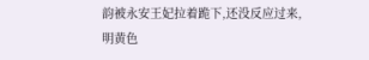韵被永安王妃拉着跪下,还没反应过来,明黄色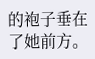的袍子垂在了她前方。